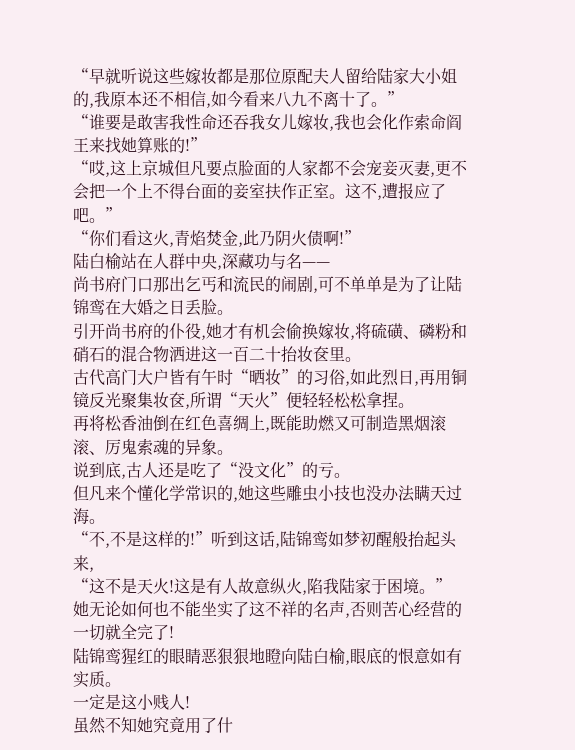“早就听说这些嫁妆都是那位原配夫人留给陆家大小姐的,我原本还不相信,如今看来八九不离十了。”
“谁要是敢害我性命还吞我女儿嫁妆,我也会化作索命阎王来找她算账的!”
“哎,这上京城但凡要点脸面的人家都不会宠妾灭妻,更不会把一个上不得台面的妾室扶作正室。这不,遭报应了吧。”
“你们看这火,青焰焚金,此乃阴火债啊!”
陆白榆站在人群中央,深藏功与名——
尚书府门口那出乞丐和流民的闹剧,可不单单是为了让陆锦鸾在大婚之日丢脸。
引开尚书府的仆役,她才有机会偷换嫁妆,将硫磺、磷粉和硝石的混合物洒进这一百二十抬妆奁里。
古代高门大户皆有午时“晒妆”的习俗,如此烈日,再用铜镜反光聚集妆奁,所谓“天火”便轻轻松松拿捏。
再将松香油倒在红色喜绸上,既能助燃又可制造黑烟滚滚、厉鬼索魂的异象。
说到底,古人还是吃了“没文化”的亏。
但凡来个懂化学常识的,她这些雕虫小技也没办法瞒天过海。
“不,不是这样的!”听到这话,陆锦鸾如梦初醒般抬起头来,
“这不是天火!这是有人故意纵火,陷我陆家于困境。”
她无论如何也不能坐实了这不祥的名声,否则苦心经营的一切就全完了!
陆锦鸾猩红的眼睛恶狠狠地瞪向陆白榆,眼底的恨意如有实质。
一定是这小贱人!
虽然不知她究竟用了什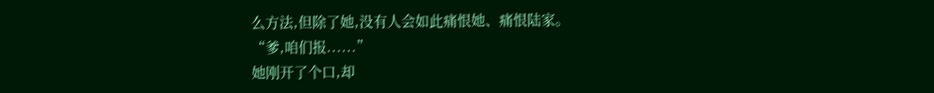么方法,但除了她,没有人会如此痛恨她、痛恨陆家。
“爹,咱们报......”
她刚开了个口,却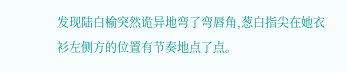发现陆白榆突然诡异地弯了弯唇角,葱白指尖在她衣衫左侧方的位置有节奏地点了点。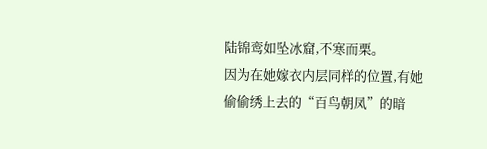陆锦鸾如坠冰窟,不寒而栗。
因为在她嫁衣内层同样的位置,有她偷偷绣上去的“百鸟朝凤”的暗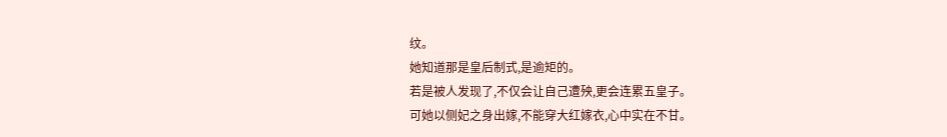纹。
她知道那是皇后制式,是逾矩的。
若是被人发现了,不仅会让自己遭殃,更会连累五皇子。
可她以侧妃之身出嫁,不能穿大红嫁衣,心中实在不甘。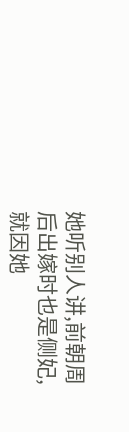她听别人讲,前朝周后出嫁时也是侧妃,就因她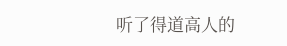听了得道高人的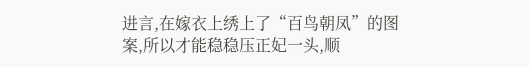进言,在嫁衣上绣上了“百鸟朝凤”的图案,所以才能稳稳压正妃一头,顺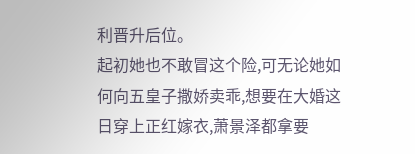利晋升后位。
起初她也不敢冒这个险,可无论她如何向五皇子撒娇卖乖,想要在大婚这日穿上正红嫁衣,萧景泽都拿要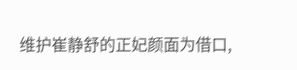维护崔静舒的正妃颜面为借口,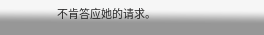不肯答应她的请求。